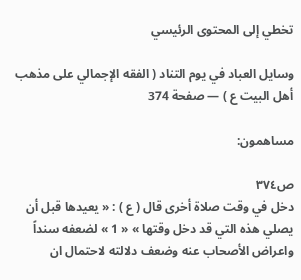تخطي إلى المحتوى الرئيسي

وسايل العباد في يوم التناد ( الفقه الإجمالي على مذهب أهل البيت ع ) — صفحة 374

مساهمون:

ص٣٧٤
دخل في وقت صلاة أخرى قال ( ع ) : « يعيدها قبل أن يصلي هذه التي قد دخل وقتها » « 1 » لضعفه سنداً واعراض الأصحاب عنه وضعف دلالته لاحتمال ان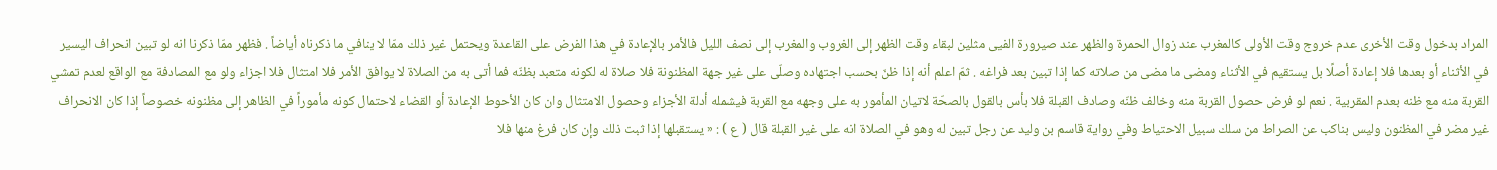المراد بدخول وقت الأخرى عدم خروج وقت الأولى كالمغرب عند زوال الحمرة والظهر عند صيرورة الفيى مثلين لبقاء وقت الظهر إلى الغروب والمغرب إلى نصف الليل فالأمر بالإعادة في هذا الفرض على القاعدة ويحتمل غير ذلك ممّا لا ينافي ما ذكرناه أياضاً . فظهر ممّا ذكرنا انه لو تبين انحراف اليسير في الأثناء أو بعدها فلا إعادة أصلًا بل يستقيم في الأثناء ومضى ما مضى من صلاته كما إذا تبين بعد فراغه . ثمّ اعلم أنه إذا ظنّ بحسب اجتهاده وصلّى على غير جهة المظنونة فلا صلاة له لكونه متعبد بظنّه فما أتى به من الصلاة لا يوافق الأمر فلا امتثال فلا اجزاء ولو مع المصادفة مع الواقع لعدم تمشي القربة منه مع ظنه بعدم المقربية . نعم لو فرض حصول القربة منه وخالف ظنّه وصادف القبلة فلا بأس بالقول بالصحّة لاتيان المأمور به على وجهه مع القربة فيشمله أدلة الأجزاء وحصول الامتثال وان كان الأحوط الإعادة أو القضاء لاحتمال كونه مأموراً في الظاهر إلى مظنونه خصوصاً إذا كان الانحراف غير مضر في المظنون وليس بناكب عن الصراط من سلك سبيل الاحتياط وفي رواية قاسم بن وليد عن رجل تبين له وهو في الصلاة انه على غير القبلة قال ( ع ) : « يستقبلها إذا ثبت ذلك وإن كان فرغ منها فلا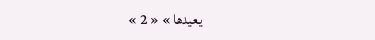يعيدها » « 2 »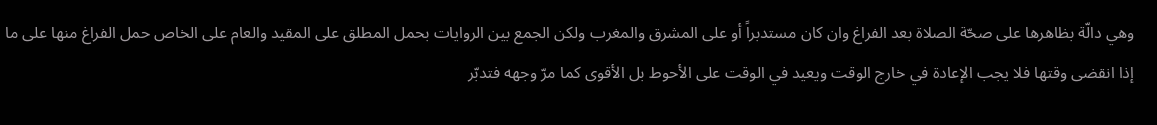وهي دالّة بظاهرها على صحّة الصلاة بعد الفراغ وان كان مستدبراً أو على المشرق والمغرب ولكن الجمع بين الروايات بحمل المطلق على المقيد والعام على الخاص حمل الفراغ منها على ما إذا انقضى وقتها فلا يجب الإعادة في خارج الوقت ويعيد في الوقت على الأحوط بل الأقوى كما مرّ وجهه فتدبّر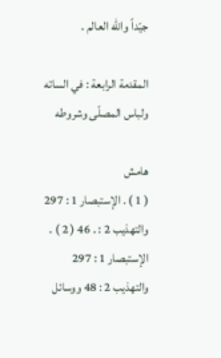جيّداً والله العالم .

المقدمة الرابعة : في الساته ولباس المصلّى وشروطه

هامش
( 1 ) . الإستبصار 1 : 297 والتهذيب 2 : . 46 ( 2 ) . الإستبصار 1 : 297 والتهذيب 2 : 48 ووسائل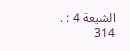الشيعة 4 : . 314